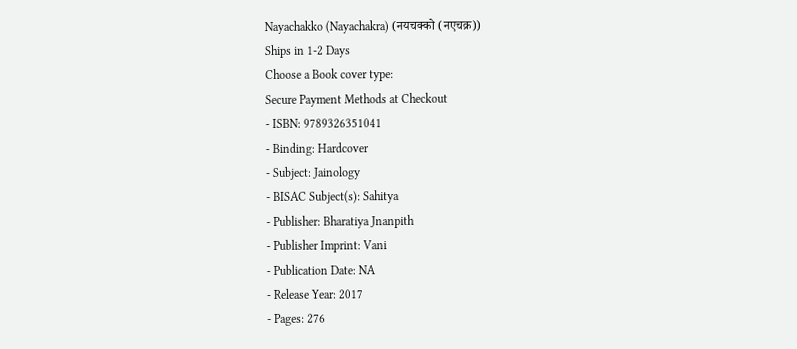Nayachakko (Nayachakra) (नयचक्को (नएचक्र))
Ships in 1-2 Days
Choose a Book cover type:
Secure Payment Methods at Checkout
- ISBN: 9789326351041
- Binding: Hardcover
- Subject: Jainology
- BISAC Subject(s): Sahitya
- Publisher: Bharatiya Jnanpith
- Publisher Imprint: Vani
- Publication Date: NA
- Release Year: 2017
- Pages: 276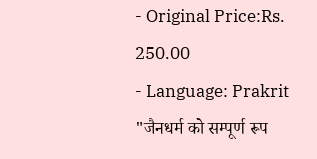- Original Price:Rs. 250.00
- Language: Prakrit
"जैनधर्म को सम्पूर्ण रूप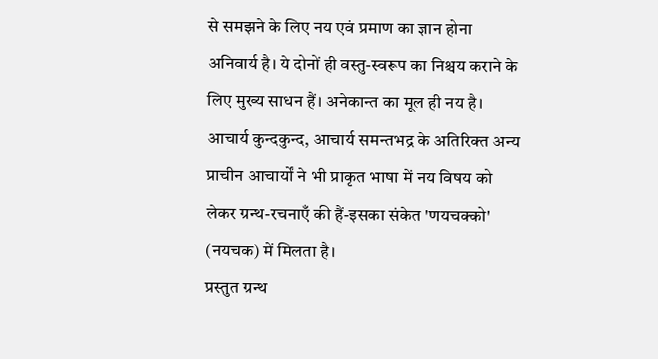से समझने के लिए नय एवं प्रमाण का ज्ञान होना अनिवार्य है। ये दोनों ही वस्तु-स्वरूप का निश्चय कराने के लिए मुख्य साधन हैं। अनेकान्त का मूल ही नय है। आचार्य कुन्दकुन्द, आचार्य समन्तभद्र के अतिरिक्त अन्य प्राचीन आचार्यों ने भी प्राकृत भाषा में नय विषय को लेकर ग्रन्थ-रचनाएँ की हैं-इसका संकेत 'णयचक्को' (नयचक) में मिलता है।
प्रस्तुत ग्रन्थ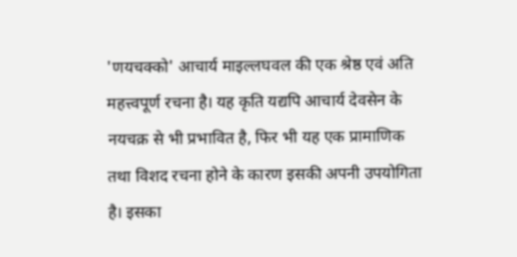'णयचक्को' आचार्य माइल्लघवल की एक श्रेष्ठ एवं अति महत्त्वपूर्ण रचना है। यह कृति यद्यपि आचार्य देवसेन के नयचक्र से भी प्रभावित है, फिर भी यह एक प्रामाणिक तथा विशद रचना होने के कारण इसकी अपनी उपयोगिता है। इसका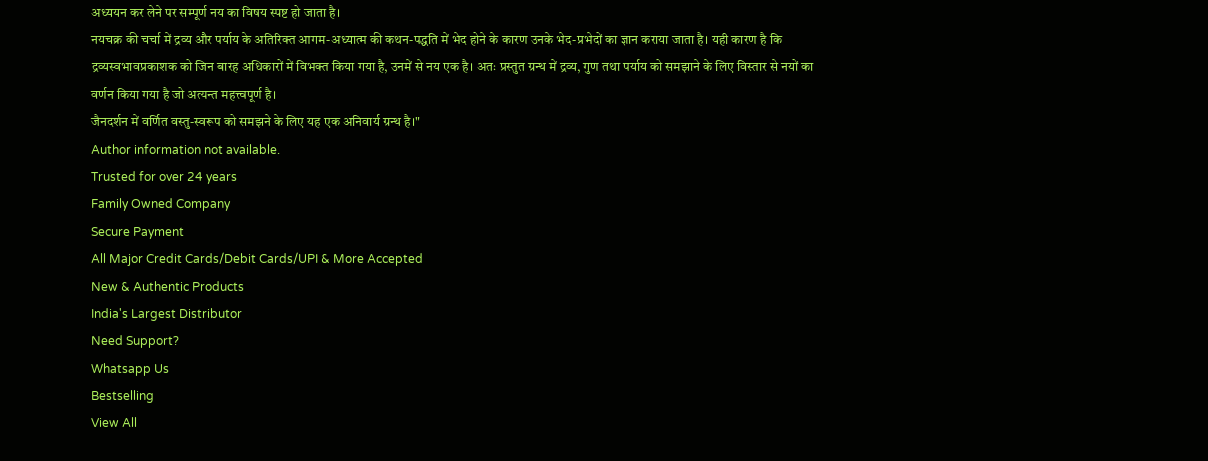अध्ययन कर लेने पर सम्पूर्ण नय का विषय स्पष्ट हो जाता है।
नयचक्र की चर्चा में द्रव्य और पर्याय के अतिरिक्त आगम-अध्यात्म की कथन-पद्धति में भेद होने के कारण उनके भेद-प्रभेदों का ज्ञान कराया जाता है। यही कारण है कि द्रव्यस्वभावप्रकाशक को जिन बारह अधिकारों में विभक्त किया गया है, उनमें से नय एक है। अतः प्रस्तुत ग्रन्थ में द्रव्य, गुण तथा पर्याय को समझाने के लिए विस्तार से नयों का वर्णन किया गया है जो अत्यन्त महत्त्वपूर्ण है।
जैनदर्शन में वर्णित वस्तु-स्वरूप को समझने के लिए यह एक अनिवार्य ग्रन्थ है।"
Author information not available.
Trusted for over 24 years
Family Owned Company
Secure Payment
All Major Credit Cards/Debit Cards/UPI & More Accepted
New & Authentic Products
India's Largest Distributor
Need Support?
Whatsapp Us
Bestselling
View All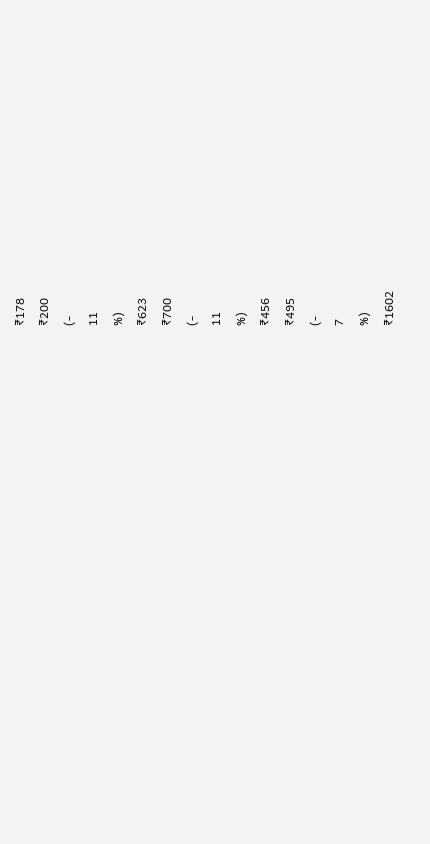₹178
₹200
(-
11
%)
₹623
₹700
(-
11
%)
₹456
₹495
(-
7
%)
₹1602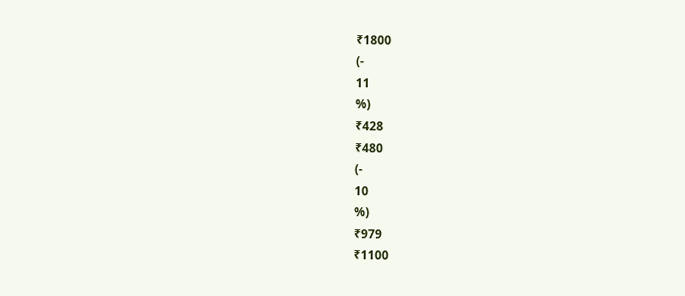₹1800
(-
11
%)
₹428
₹480
(-
10
%)
₹979
₹1100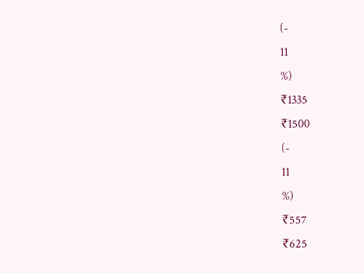(-
11
%)
₹1335
₹1500
(-
11
%)
₹557
₹625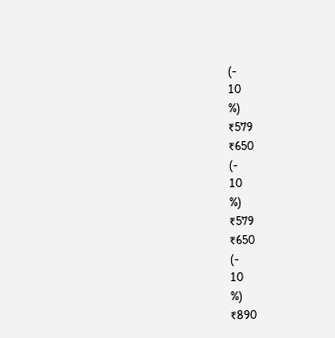(-
10
%)
₹579
₹650
(-
10
%)
₹579
₹650
(-
10
%)
₹890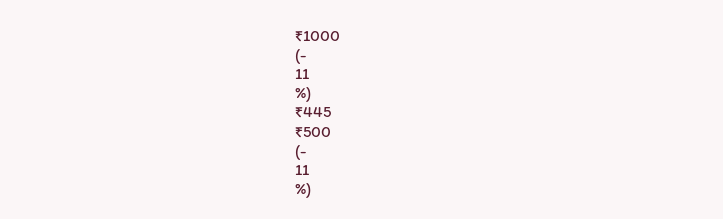₹1000
(-
11
%)
₹445
₹500
(-
11
%)